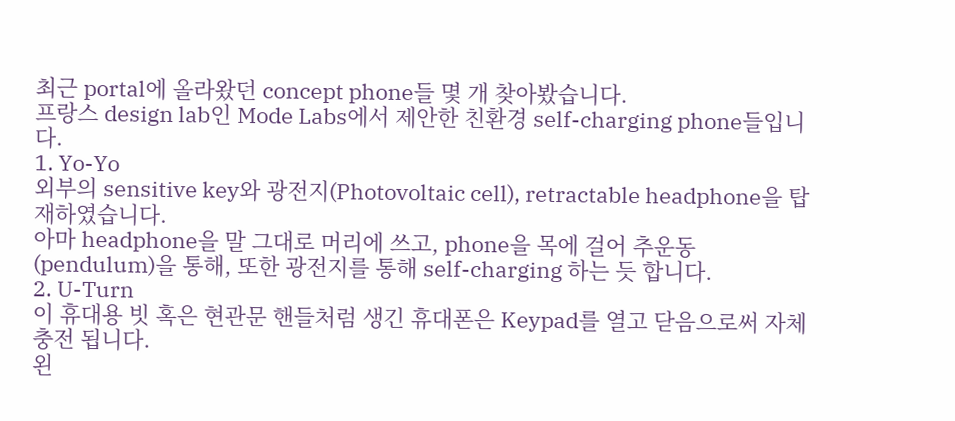최근 portal에 올라왔던 concept phone들 몇 개 찾아봤습니다.
프랑스 design lab인 Mode Labs에서 제안한 친환경 self-charging phone들입니다.
1. Yo-Yo
외부의 sensitive key와 광전지(Photovoltaic cell), retractable headphone을 탑재하였습니다.
아마 headphone을 말 그대로 머리에 쓰고, phone을 목에 걸어 추운동(pendulum)을 통해, 또한 광전지를 통해 self-charging 하는 듯 합니다.
2. U-Turn
이 휴대용 빗 혹은 현관문 핸들처럼 생긴 휴대폰은 Keypad를 열고 닫음으로써 자체 충전 됩니다.
왼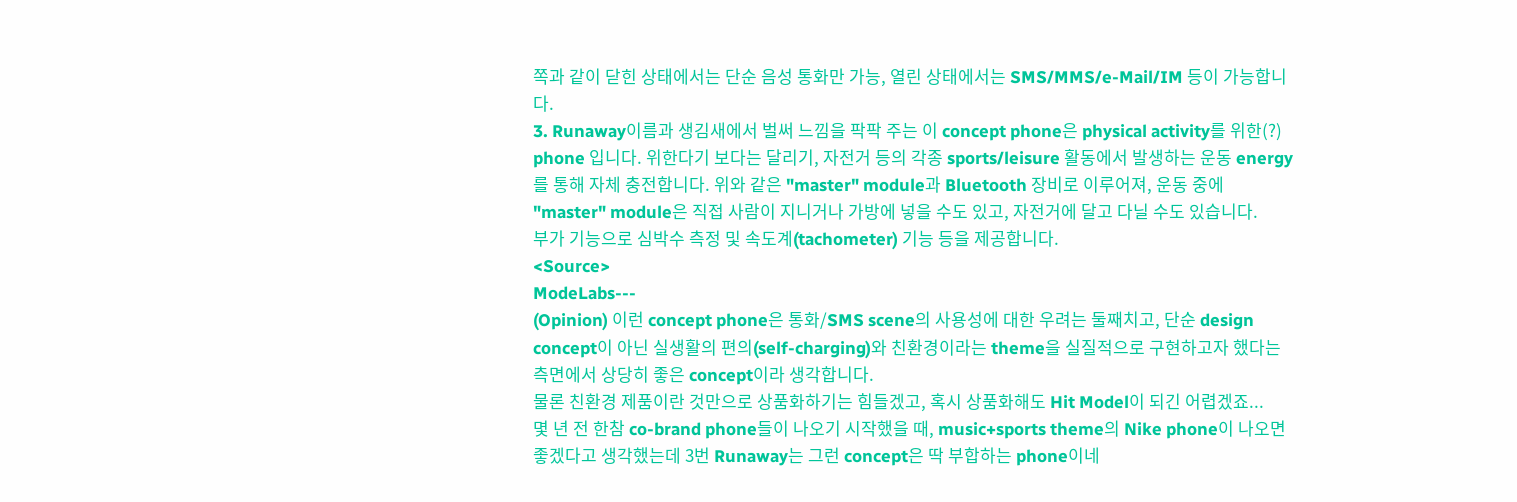쪽과 같이 닫힌 상태에서는 단순 음성 통화만 가능, 열린 상태에서는 SMS/MMS/e-Mail/IM 등이 가능합니다.
3. Runaway이름과 생김새에서 벌써 느낌을 팍팍 주는 이 concept phone은 physical activity를 위한(?) phone 입니다. 위한다기 보다는 달리기, 자전거 등의 각종 sports/leisure 활동에서 발생하는 운동 energy를 통해 자체 충전합니다. 위와 같은 "master" module과 Bluetooth 장비로 이루어져, 운동 중에 "master" module은 직접 사람이 지니거나 가방에 넣을 수도 있고, 자전거에 달고 다닐 수도 있습니다.
부가 기능으로 심박수 측정 및 속도계(tachometer) 기능 등을 제공합니다.
<Source>
ModeLabs---
(Opinion) 이런 concept phone은 통화/SMS scene의 사용성에 대한 우려는 둘째치고, 단순 design concept이 아닌 실생활의 편의(self-charging)와 친환경이라는 theme을 실질적으로 구현하고자 했다는 측면에서 상당히 좋은 concept이라 생각합니다.
물론 친환경 제품이란 것만으로 상품화하기는 힘들겠고, 혹시 상품화해도 Hit Model이 되긴 어렵겠죠...
몇 년 전 한참 co-brand phone들이 나오기 시작했을 때, music+sports theme의 Nike phone이 나오면 좋겠다고 생각했는데 3번 Runaway는 그런 concept은 딱 부합하는 phone이네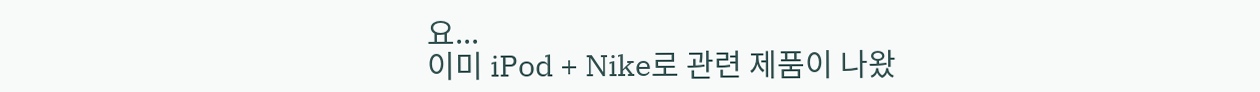요...
이미 iPod + Nike로 관련 제품이 나왔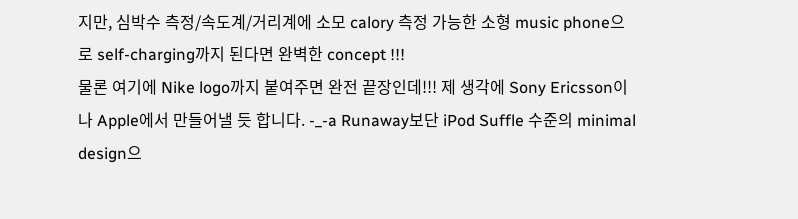지만, 심박수 측정/속도계/거리계에 소모 calory 측정 가능한 소형 music phone으로 self-charging까지 된다면 완벽한 concept !!!
물론 여기에 Nike logo까지 붙여주면 완전 끝장인데!!! 제 생각에 Sony Ericsson이나 Apple에서 만들어낼 듯 합니다. -_-a Runaway보단 iPod Suffle 수준의 minimal design으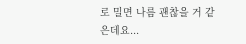로 밀면 나름 괜찮을 거 같은데요...